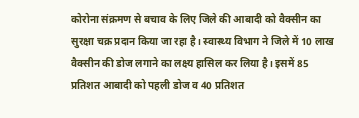कोरोना संक्रमण से बचाव के लिए जिले की आबादी को वैक्सीन का सुरक्षा चक्र प्रदान किया जा रहा है। स्वास्थ्य विभाग ने जिले में 10 लाख वैक्सीन की डोज लगाने का लक्ष्य हासिल कर लिया है। इसमें 85 प्रतिशत आबादी को पहली डोज व 40 प्रतिशत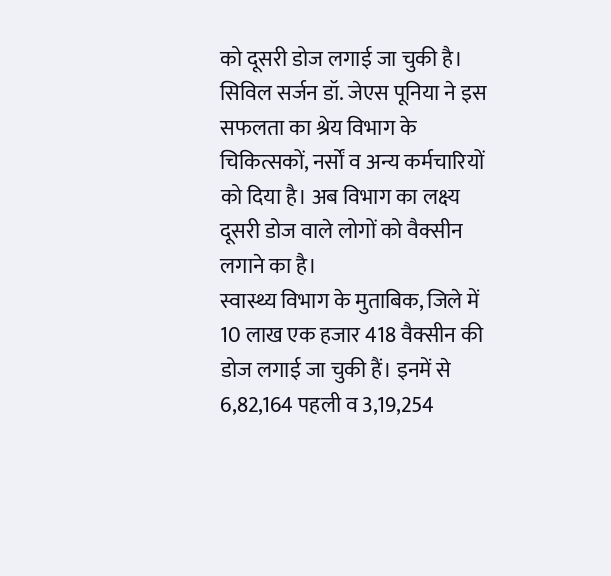को दूसरी डोज लगाई जा चुकी है। सिविल सर्जन डॉ. जेएस पूनिया ने इस सफलता का श्रेय विभाग के चिकित्सकों, नर्सों व अन्य कर्मचारियों को दिया है। अब विभाग का लक्ष्य दूसरी डोज वाले लोगों को वैक्सीन लगाने का है।
स्वास्थ्य विभाग के मुताबिक, जिले में 10 लाख एक हजार 418 वैक्सीन की डोज लगाई जा चुकी हैं। इनमें से 6,82,164 पहली व 3,19,254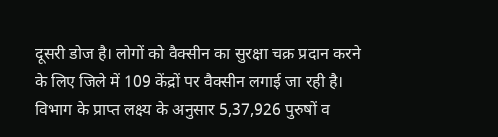दूसरी डोज है। लोगों को वैक्सीन का सुरक्षा चक्र प्रदान करने के लिए जिले में 109 केंद्रों पर वैक्सीन लगाई जा रही है। विभाग के प्राप्त लक्ष्य के अनुसार 5,37,926 पुरुषों व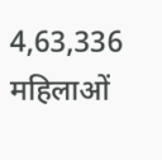4,63,336 महिलाओं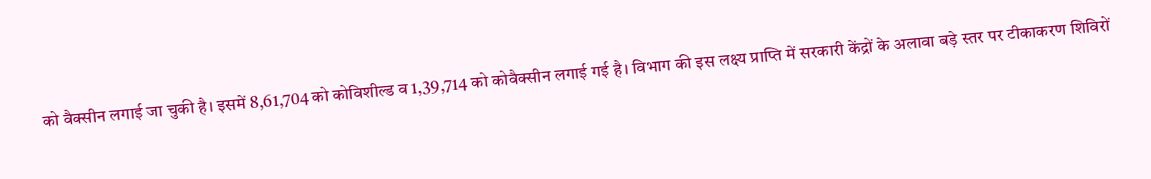को वैक्सीन लगाई जा चुकी है। इसमें 8,61,704 को कोविशील्ड व 1,39,714 को कोवैक्सीन लगाई गई है। विभाग की इस लक्ष्य प्राप्ति में सरकारी केंद्रों के अलावा बड़े स्तर पर टीकाकरण शिविरों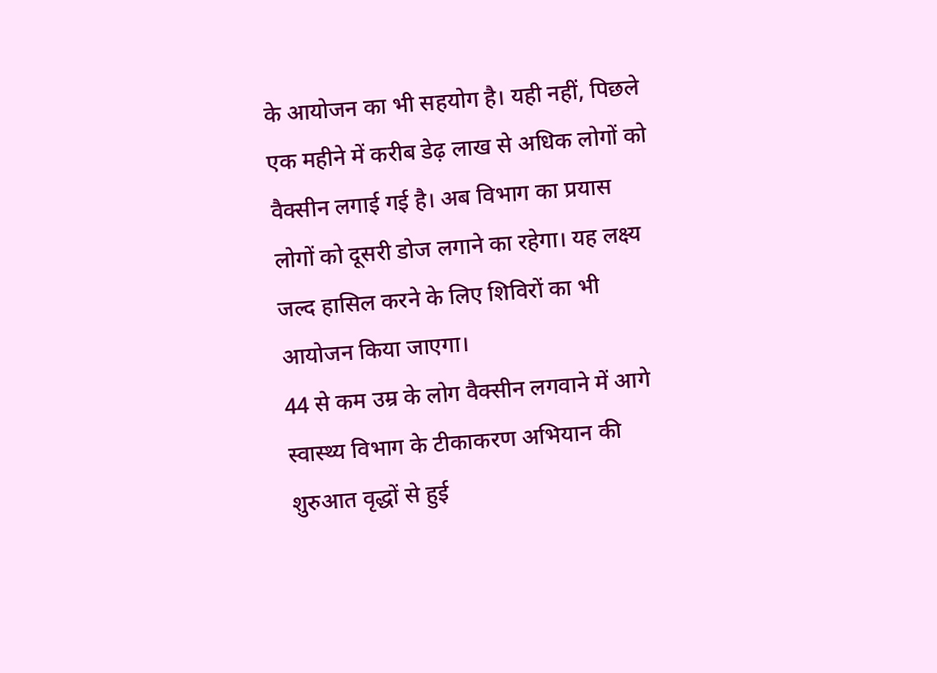के आयोजन का भी सहयोग है। यही नहीं, पिछले एक महीने में करीब डेढ़ लाख से अधिक लोगों को वैक्सीन लगाई गई है। अब विभाग का प्रयास लोगों को दूसरी डोज लगाने का रहेगा। यह लक्ष्य जल्द हासिल करने के लिए शिविरों का भी आयोजन किया जाएगा।
44 से कम उम्र के लोग वैक्सीन लगवाने में आगे
स्वास्थ्य विभाग के टीकाकरण अभियान की शुरुआत वृद्धों से हुई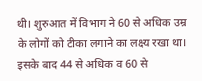थी। शुरुआत में विभाग ने 60 से अधिक उम्र के लोगों को टीका लगाने का लक्ष्य रखा था। इसके बाद 44 से अधिक व 60 से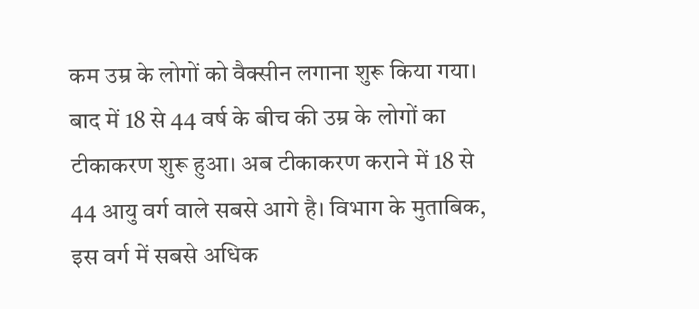कम उम्र के लोगों को वैक्सीन लगाना शुरू किया गया। बाद में 18 से 44 वर्ष के बीच की उम्र के लोगों का टीकाकरण शुरू हुआ। अब टीकाकरण कराने में 18 से 44 आयु वर्ग वाले सबसे आगे है। विभाग के मुताबिक, इस वर्ग में सबसे अधिक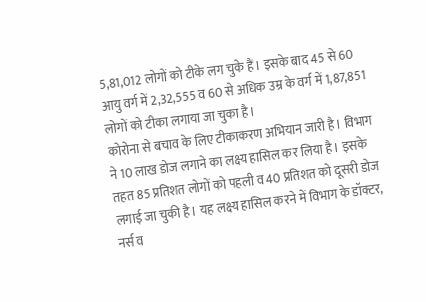5,81,012 लोगों को टीके लग चुके हैं। इसके बाद 45 से 60 आयु वर्ग में 2,32,555 व 60 से अधिक उम्र के वर्ग में 1,87,851 लोगों को टीका लगाया जा चुका है।
कोरोना से बचाव के लिए टीकाकरण अभियान जारी है। विभाग ने 10 लाख डोज लगाने का लक्ष्य हासिल कर लिया है। इसके तहत 85 प्रतिशत लोगों को पहली व 40 प्रतिशत को दूसरी डोज लगाई जा चुकी है। यह लक्ष्य हासिल करने में विभाग के डॉक्टर, नर्स व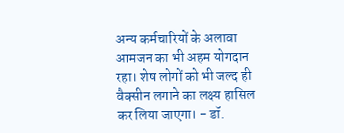अन्य कर्मचारियों के अलावा आमजन का भी अहम योगदान रहा। शेष लोगों को भी जल्द ही वैक्सीन लगाने का लक्ष्य हासिल कर लिया जाएगा। - डॉ.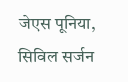जेएस पूनिया, सिविल सर्जन